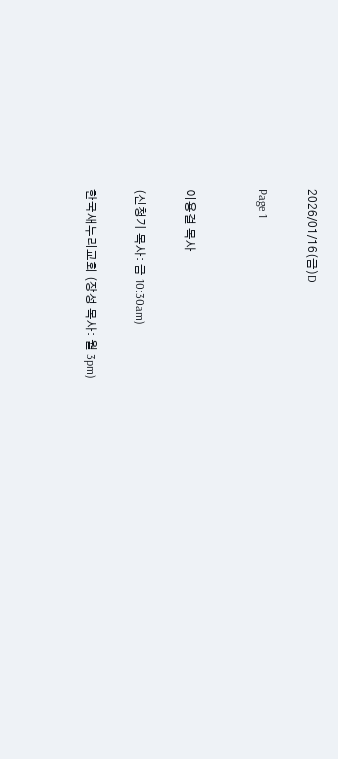2026/01/16(금)D

Page 1


이용걸 목사

(신청기 목사: 금 10:30am)

한국새누리교회 (장성 목사: 월 3pm)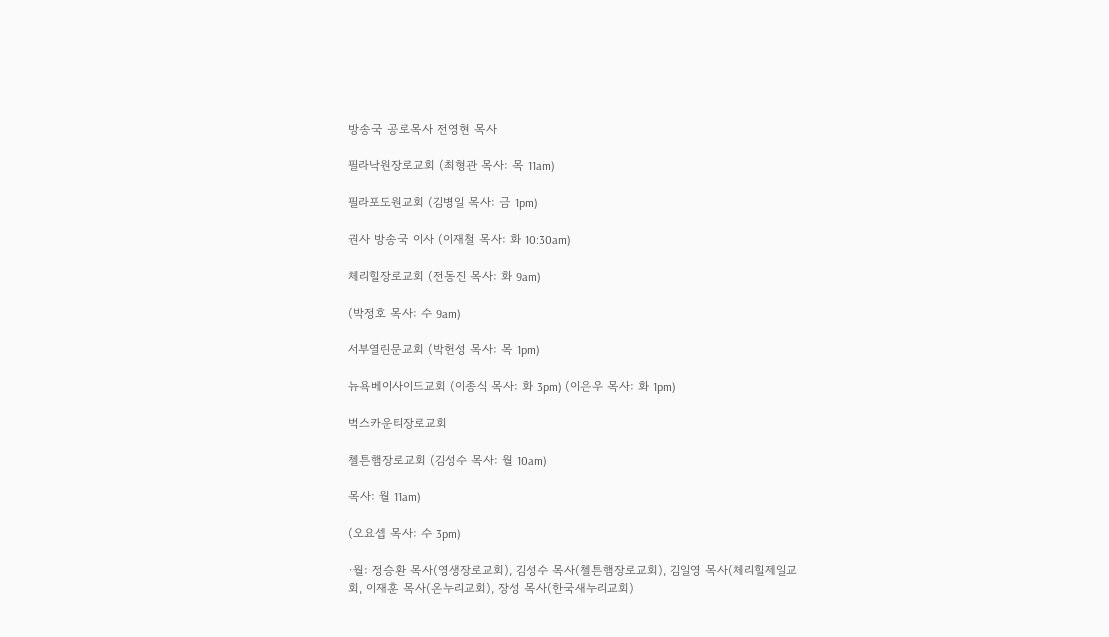방송국 공로목사 전영현 목사

필라낙원장로교회 (최형관 목사: 목 11am)

필라포도원교회 (김병일 목사: 금 1pm)

권사 방송국 이사 (이재철 목사: 화 10:30am)

체리힐장로교회 (전동진 목사: 화 9am)

(박정호 목사: 수 9am)

서부열린문교회 (박헌성 목사: 목 1pm)

뉴욕베이사이드교회 (이종식 목사: 화 3pm) (이은우 목사: 화 1pm)

벅스카운티장로교회

첼튼햄장로교회 (김성수 목사: 월 10am)

목사: 월 11am)

(오요셉 목사: 수 3pm)

·월: 정승환 목사(영생장로교회), 김성수 목사(첼튼햄장로교회), 김일영 목사(체리힐제일교회, 이재훈 목사(온누리교회), 장성 목사(한국새누리교회)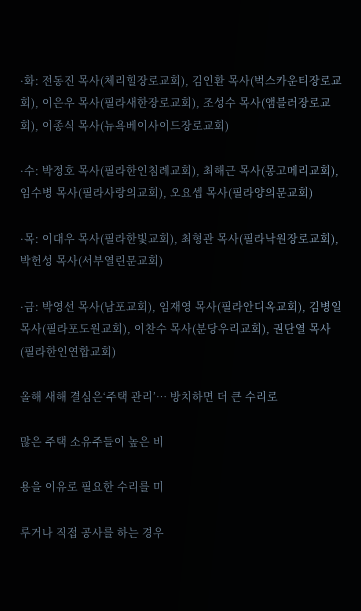·화: 전동진 목사(체리힐장로교회), 김인환 목사(벅스카운티장로교회), 이은우 목사(필라새한장로교회), 조성수 목사(앰블러장로교회), 이종식 목사(뉴욕베이사이드장로교회)

·수: 박정호 목사(필라한인침례교회), 최해근 목사(몽고메리교회), 임수병 목사(필라사랑의교회), 오요셉 목사(필라양의문교회)

·목: 이대우 목사(필라한빛교회), 최형관 목사(필라낙원장로교회), 박헌성 목사(서부열린문교회)

·금: 박영선 목사(남포교회), 임재영 목사(필라안디옥교회), 김병일 목사(필라포도원교회), 이찬수 목사(분당우리교회), 권단열 목사(필라한인연합교회)

올해 새해 결심은‘주택 관리’… 방치하면 더 큰 수리로

많은 주택 소유주들이 높은 비

용을 이유로 필요한 수리를 미

루거나 직접 공사를 하는 경우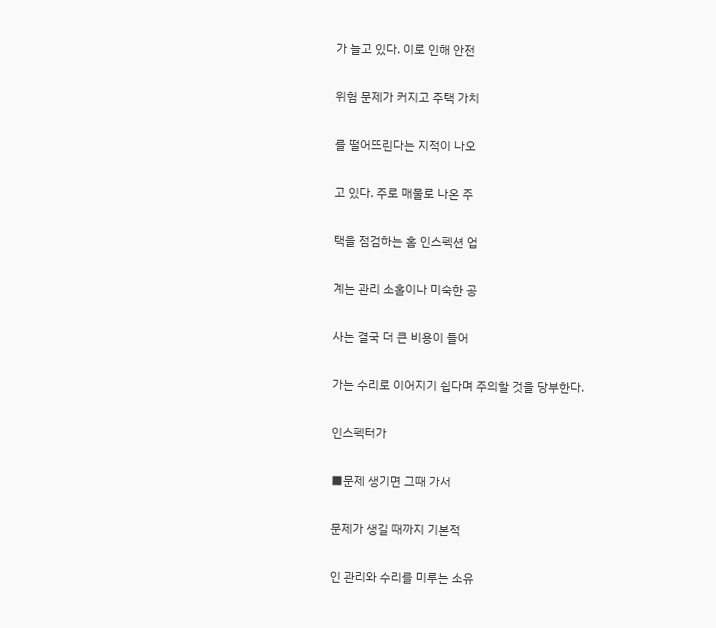가 늘고 있다. 이로 인해 안전

위험 문제가 커지고 주택 가치

를 떨어뜨린다는 지적이 나오

고 있다. 주로 매물로 나온 주

택을 점검하는 홈 인스펙션 업

계는 관리 소홀이나 미숙한 공

사는 결국 더 큰 비용이 들어

가는 수리로 이어지기 쉽다며 주의할 것을 당부한다.

인스펙터가

■문제 생기면 그때 가서

문제가 생길 때까지 기본적

인 관리와 수리를 미루는 소유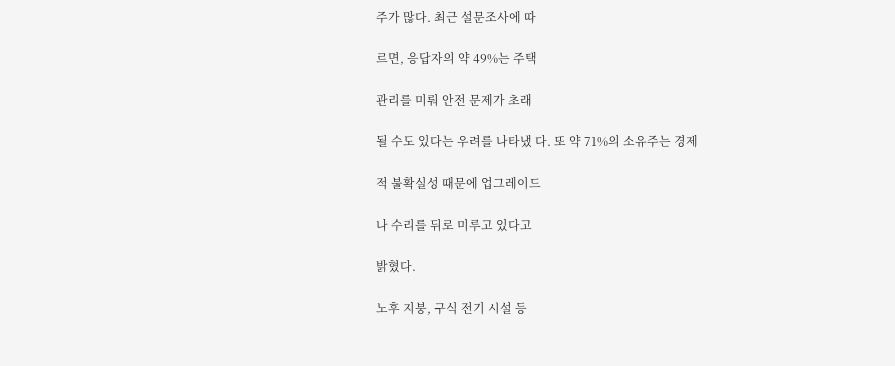주가 많다. 최근 설문조사에 따

르면, 응답자의 약 49%는 주택

관리를 미뤄 안전 문제가 초래

될 수도 있다는 우려를 나타냈 다. 또 약 71%의 소유주는 경제

적 불확실성 때문에 업그레이드

나 수리를 뒤로 미루고 있다고

밝혔다.

노후 지붕, 구식 전기 시설 등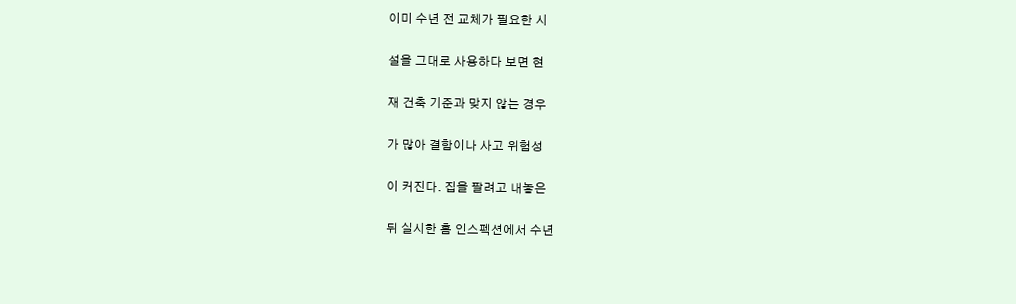이미 수년 전 교체가 필요한 시

설을 그대로 사용하다 보면 현

재 건축 기준과 맞지 않는 경우

가 많아 결함이나 사고 위험성

이 커진다. 집을 팔려고 내놓은

뒤 실시한 홈 인스펙션에서 수년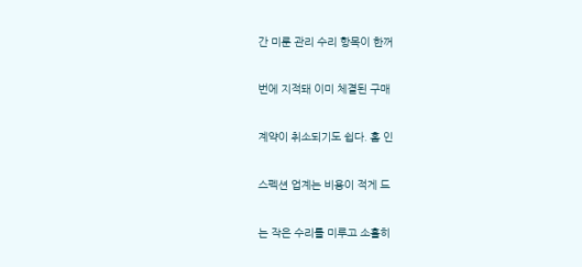간 미룬 관리 수리 항목이 한꺼

번에 지적돼 이미 체결된 구매

계약이 취소되기도 쉽다. 홈 인

스펙션 업계는 비용이 적게 드

는 작은 수리를 미루고 소홀히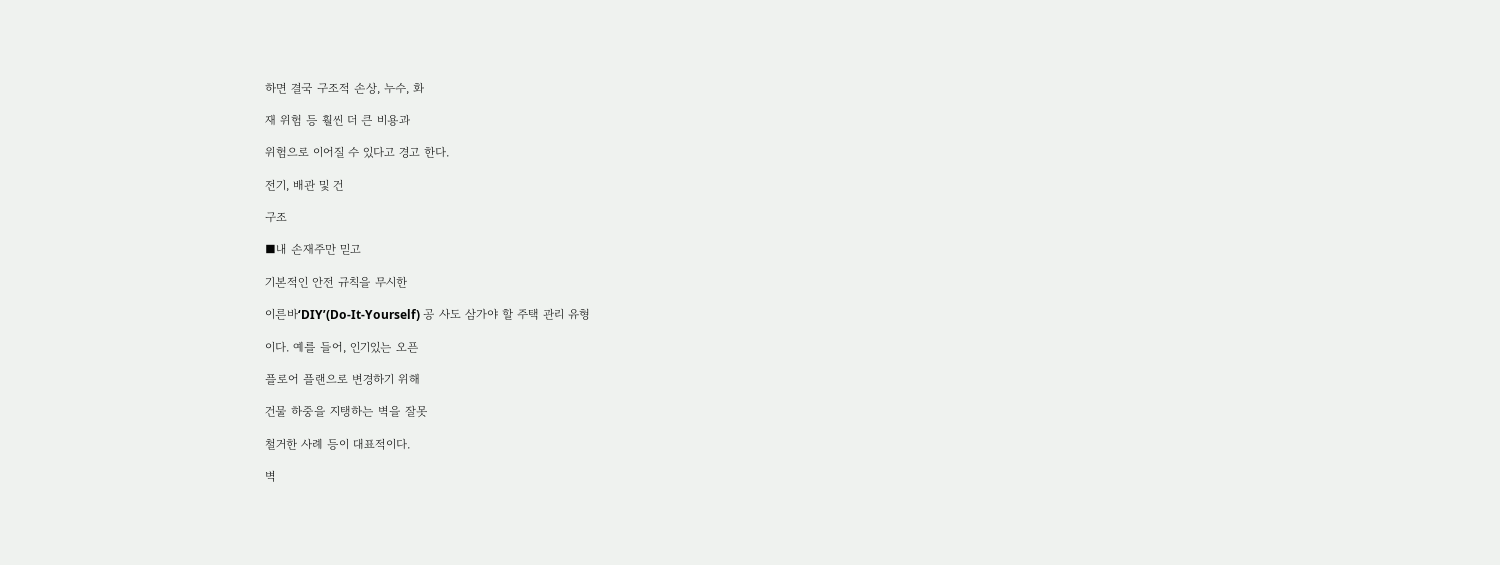하면 결국 구조적 손상, 누수, 화

재 위험 등 훨씬 더 큰 비용과

위험으로 이어질 수 있다고 경고 한다.

전기, 배관 및 건

구조

■내 손재주만 믿고

기본적인 안전 규칙을 무시한

이른바‘DIY’(Do-It-Yourself) 공 사도 삼가야 할 주택 관리 유형

이다. 예를 들어, 인기있는 오픈

플로어 플랜으로 변경하기 위해

건물 하중을 지탱하는 벽을 잘못

철거한 사례 등이 대표적이다.

벽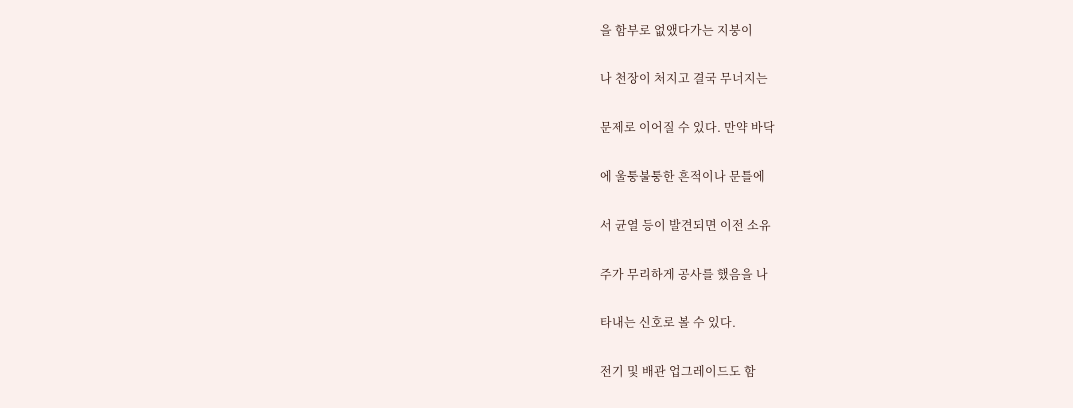을 함부로 없앴다가는 지붕이

나 천장이 처지고 결국 무너지는

문제로 이어질 수 있다. 만약 바닥

에 울퉁불퉁한 흔적이나 문틀에

서 균열 등이 발견되면 이전 소유

주가 무리하게 공사를 했음을 나

타내는 신호로 볼 수 있다.

전기 및 배관 업그레이드도 함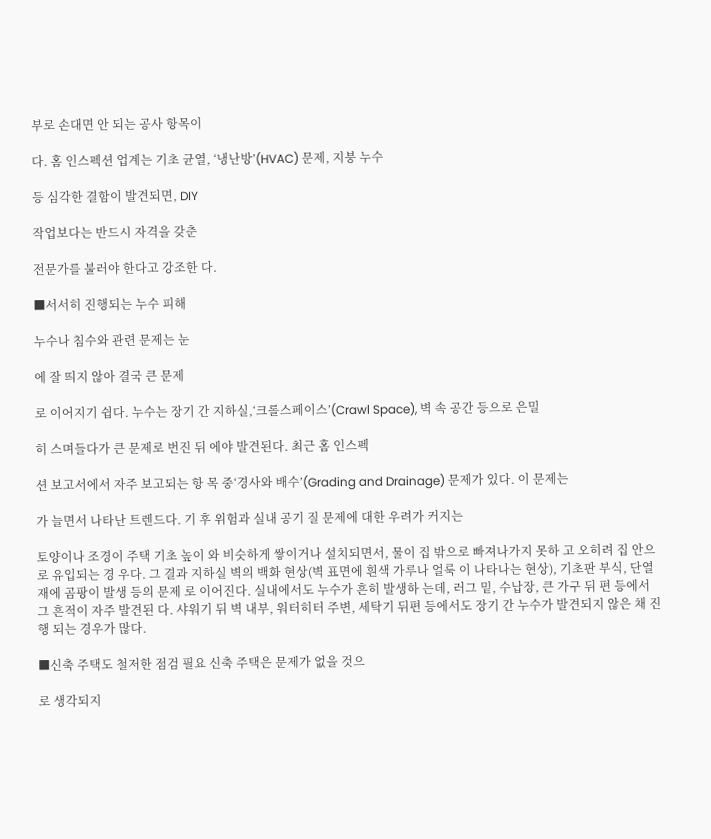부로 손대면 안 되는 공사 항목이

다. 홈 인스펙션 업계는 기초 균열, ‘냉난방’(HVAC) 문제, 지붕 누수

등 심각한 결함이 발견되면, DIY

작업보다는 반드시 자격을 갖춘

전문가를 불러야 한다고 강조한 다.

■서서히 진행되는 누수 피해

누수나 침수와 관련 문제는 눈

에 잘 띄지 않아 결국 큰 문제

로 이어지기 쉽다. 누수는 장기 간 지하실,‘크롤스페이스’(Crawl Space), 벽 속 공간 등으로 은밀

히 스며들다가 큰 문제로 번진 뒤 에야 발견된다. 최근 홈 인스펙

션 보고서에서 자주 보고되는 항 목 중‘경사와 배수’(Grading and Drainage) 문제가 있다. 이 문제는

가 늘면서 나타난 트렌드다. 기 후 위험과 실내 공기 질 문제에 대한 우려가 커지는

토양이나 조경이 주택 기초 높이 와 비슷하게 쌓이거나 설치되면서, 물이 집 밖으로 빠져나가지 못하 고 오히려 집 안으로 유입되는 경 우다. 그 결과 지하실 벽의 백화 현상(벽 표면에 흰색 가루나 얼룩 이 나타나는 현상), 기초판 부식, 단열재에 곰팡이 발생 등의 문제 로 이어진다. 실내에서도 누수가 흔히 발생하 는데, 러그 밑, 수납장, 큰 가구 뒤 편 등에서 그 흔적이 자주 발견된 다. 샤워기 뒤 벽 내부, 워터히터 주변, 세탁기 뒤편 등에서도 장기 간 누수가 발견되지 않은 채 진행 되는 경우가 많다.

■신축 주택도 철저한 점검 필요 신축 주택은 문제가 없을 것으

로 생각되지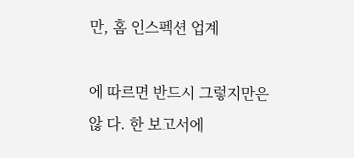만, 홈 인스펙션 업계

에 따르면 반드시 그렇지만은 않 다. 한 보고서에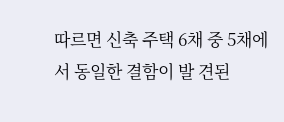따르면 신축 주택 6채 중 5채에서 동일한 결함이 발 견된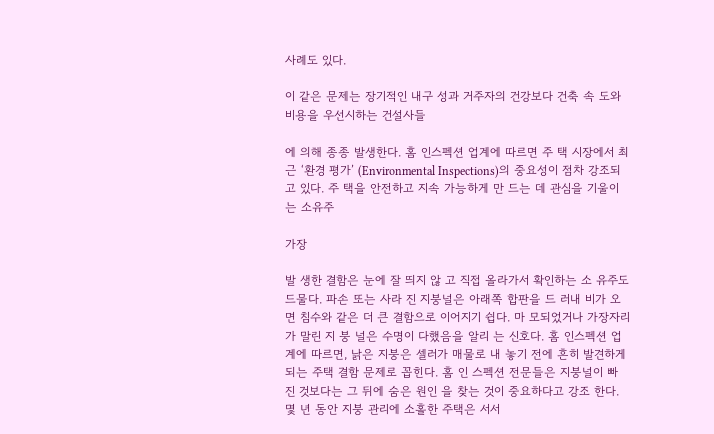사례도 있다.

이 같은 문제는 장기적인 내구 성과 거주자의 건강보다 건축 속 도와 비용을 우선시하는 건설사들

에 의해 종종 발생한다. 홈 인스펙션 업계에 따르면 주 택 시장에서 최근 ‘환경 평가’ (Environmental Inspections)의 중요성이 점차 강조되고 있다. 주 택을 안전하고 지속 가능하게 만 드는 데 관심을 기울이는 소유주

가장

발 생한 결함은 눈에 잘 띄지 않 고 직접 올라가서 확인하는 소 유주도 드물다. 파손 또는 사라 진 지붕널은 아래쪽 합판을 드 러내 비가 오면 침수와 같은 더 큰 결함으로 이어지기 쉽다. 마 모되었거나 가장자리가 말린 지 붕 널은 수명이 다했음을 알리 는 신호다. 홈 인스펙션 업계에 따르면, 낡은 지붕은 셀러가 매물로 내 놓기 전에 흔히 발견하게 되는 주택 결함 문제로 꼽힌다. 홈 인 스펙션 전문들은 지붕널이 빠 진 것보다는 그 뒤에 숨은 원인 을 찾는 것이 중요하다고 강조 한다. 몇 년 동안 지붕 관리에 소홀한 주택은 서서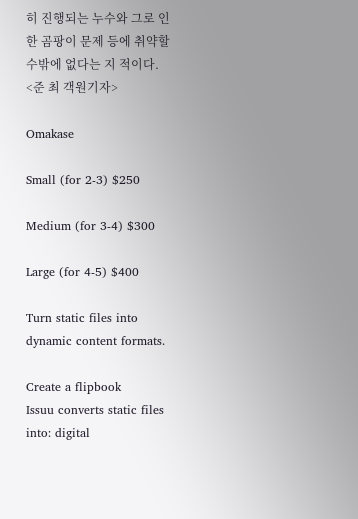히 진행되는 누수와 그로 인한 곰팡이 문제 등에 취약할 수밖에 없다는 지 적이다. <준 최 객원기자>

Omakase

Small (for 2-3) $250

Medium (for 3-4) $300

Large (for 4-5) $400

Turn static files into dynamic content formats.

Create a flipbook
Issuu converts static files into: digital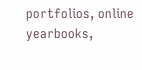portfolios, online yearbooks,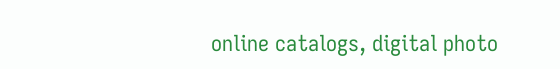online catalogs, digital photo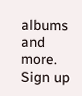albums and more. Sign up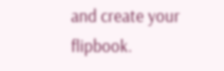and create your flipbook.